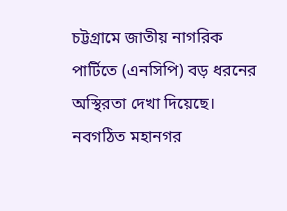চট্টগ্রামে জাতীয় নাগরিক পার্টিতে (এনসিপি) বড় ধরনের অস্থিরতা দেখা দিয়েছে। নবগঠিত মহানগর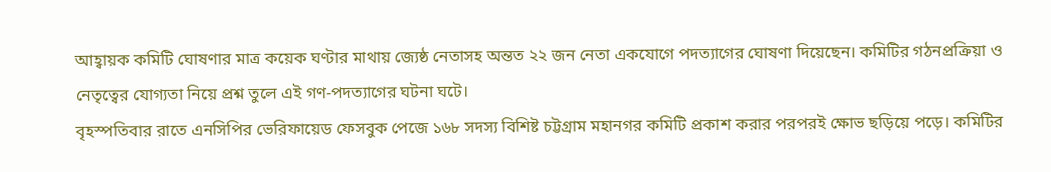আহ্বায়ক কমিটি ঘোষণার মাত্র কয়েক ঘণ্টার মাথায় জ্যেষ্ঠ নেতাসহ অন্তত ২২ জন নেতা একযোগে পদত্যাগের ঘোষণা দিয়েছেন। কমিটির গঠনপ্রক্রিয়া ও নেতৃত্বের যোগ্যতা নিয়ে প্রশ্ন তুলে এই গণ-পদত্যাগের ঘটনা ঘটে।
বৃহস্পতিবার রাতে এনসিপির ভেরিফায়েড ফেসবুক পেজে ১৬৮ সদস্য বিশিষ্ট চট্টগ্রাম মহানগর কমিটি প্রকাশ করার পরপরই ক্ষোভ ছড়িয়ে পড়ে। কমিটির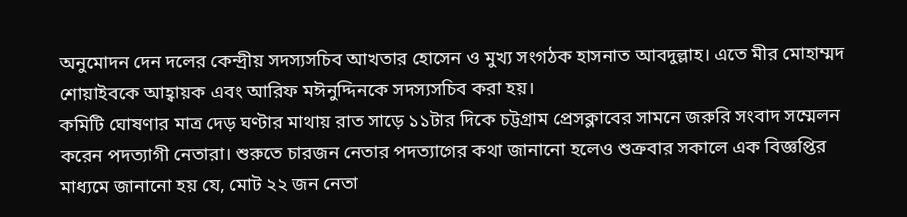অনুমোদন দেন দলের কেন্দ্রীয় সদস্যসচিব আখতার হোসেন ও মুখ্য সংগঠক হাসনাত আবদুল্লাহ। এতে মীর মোহাম্মদ শোয়াইবকে আহ্বায়ক এবং আরিফ মঈনুদ্দিনকে সদস্যসচিব করা হয়।
কমিটি ঘোষণার মাত্র দেড় ঘণ্টার মাথায় রাত সাড়ে ১১টার দিকে চট্টগ্রাম প্রেসক্লাবের সামনে জরুরি সংবাদ সম্মেলন করেন পদত্যাগী নেতারা। শুরুতে চারজন নেতার পদত্যাগের কথা জানানো হলেও শুক্রবার সকালে এক বিজ্ঞপ্তির মাধ্যমে জানানো হয় যে, মোট ২২ জন নেতা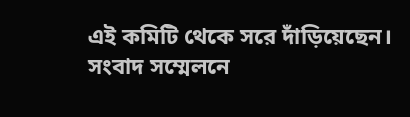এই কমিটি থেকে সরে দাঁড়িয়েছেন।
সংবাদ সম্মেলনে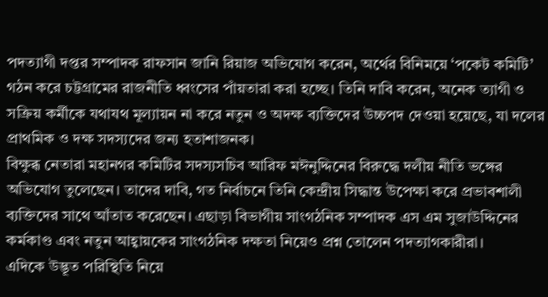পদত্যাগী দপ্তর সম্পাদক রাফসান জানি রিয়াজ অভিযোগ করেন, অর্থের বিনিময়ে ‘পকেট কমিটি’ গঠন করে চট্টগ্রামের রাজনীতি ধ্বংসের পাঁয়তারা করা হচ্ছে। তিনি দাবি করেন, অনেক ত্যাগী ও সক্রিয় কর্মীকে যথাযথ মূল্যায়ন না করে নতুন ও অদক্ষ ব্যক্তিদের উচ্চপদ দেওয়া হয়েছে, যা দলের প্রাথমিক ও দক্ষ সদস্যদের জন্য হতাশাজনক।
বিক্ষুব্ধ নেতারা মহানগর কমিটির সদস্যসচিব আরিফ মঈনুদ্দিনের বিরুদ্ধে দলীয় নীতি ভঙ্গের অভিযোগ তুলেছেন। তাদের দাবি, গত নির্বাচনে তিনি কেন্দ্রীয় সিদ্ধান্ত উপেক্ষা করে প্রভাবশালী ব্যক্তিদের সাথে আঁতাত করেছেন। এছাড়া বিভাগীয় সাংগঠনিক সম্পাদক এস এম সুজাউদ্দিনের কর্মকাণ্ড এবং নতুন আহ্বায়কের সাংগঠনিক দক্ষতা নিয়েও প্রশ্ন তোলেন পদত্যাগকারীরা।
এদিকে উদ্ভূত পরিস্থিতি নিয়ে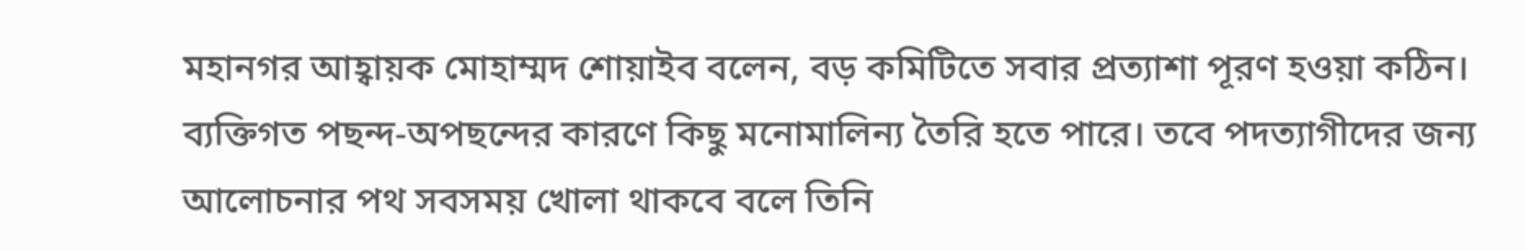মহানগর আহ্বায়ক মোহাম্মদ শোয়াইব বলেন, বড় কমিটিতে সবার প্রত্যাশা পূরণ হওয়া কঠিন। ব্যক্তিগত পছন্দ-অপছন্দের কারণে কিছু মনোমালিন্য তৈরি হতে পারে। তবে পদত্যাগীদের জন্য আলোচনার পথ সবসময় খোলা থাকবে বলে তিনি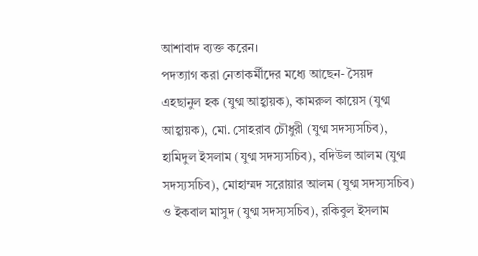আশাবাদ ব্যক্ত করেন।
পদত্যাগ করা নেতাকর্মীদের মধ্যে আছেন- সৈয়দ এহছানুল হক (যুগ্ম আহ্বায়ক), কামরুল কায়েস (যুগ্ম আহ্বায়ক), মো. সোহরাব চৌধুরী (যুগ্ম সদস্যসচিব), হামিদুল ইসলাম (যুগ্ম সদস্যসচিব), বদিউল আলম (যুগ্ম সদস্যসচিব), মোহাম্মদ সরোয়ার আলম (যুগ্ম সদস্যসচিব) ও ইকবাল মাসুদ (যুগ্ম সদস্যসচিব), রকিবুল ইসলাম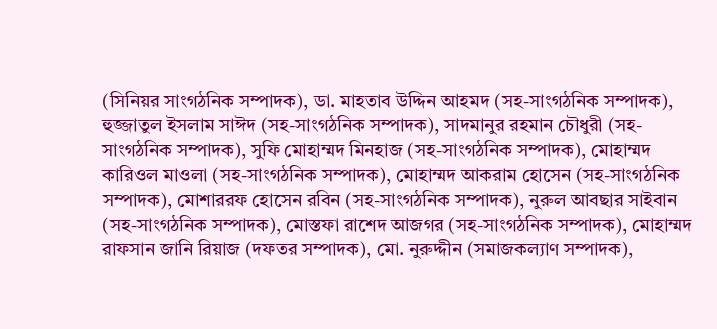(সিনিয়র সাংগঠনিক সম্পাদক), ডা. মাহতাব উদ্দিন আহমদ (সহ-সাংগঠনিক সম্পাদক), হুজ্জাতুল ইসলাম সাঈদ (সহ-সাংগঠনিক সম্পাদক), সাদমানুর রহমান চৌধুরী (সহ-সাংগঠনিক সম্পাদক), সুফি মোহাম্মদ মিনহাজ (সহ-সাংগঠনিক সম্পাদক), মোহাম্মদ কারিওল মাওলা (সহ-সাংগঠনিক সম্পাদক), মোহাম্মদ আকরাম হোসেন (সহ-সাংগঠনিক সম্পাদক), মোশাররফ হোসেন রবিন (সহ-সাংগঠনিক সম্পাদক), নুরুল আবছার সাইবান (সহ-সাংগঠনিক সম্পাদক), মোস্তফা রাশেদ আজগর (সহ-সাংগঠনিক সম্পাদক), মোহাম্মদ রাফসান জানি রিয়াজ (দফতর সম্পাদক), মো. নুরুদ্দীন (সমাজকল্যাণ সম্পাদক),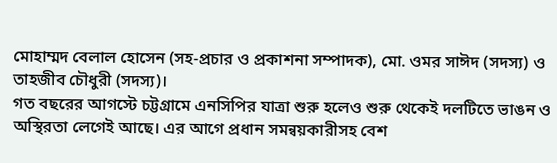মোহাম্মদ বেলাল হোসেন (সহ-প্রচার ও প্রকাশনা সম্পাদক), মো. ওমর সাঈদ (সদস্য) ও তাহজীব চৌধুরী (সদস্য)।
গত বছরের আগস্টে চট্টগ্রামে এনসিপির যাত্রা শুরু হলেও শুরু থেকেই দলটিতে ভাঙন ও অস্থিরতা লেগেই আছে। এর আগে প্রধান সমন্বয়কারীসহ বেশ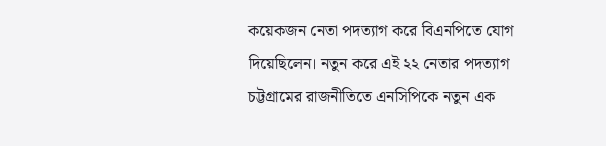কয়েকজন নেতা পদত্যাগ করে বিএনপিতে যোগ দিয়েছিলেন। নতুন করে এই ২২ নেতার পদত্যাগ চট্টগ্রামের রাজনীতিতে এনসিপিকে নতুন এক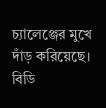চ্যালেঞ্জের মুখে দাঁড় করিয়েছে।
বিডি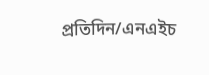প্রতিদিন/এনএইচ